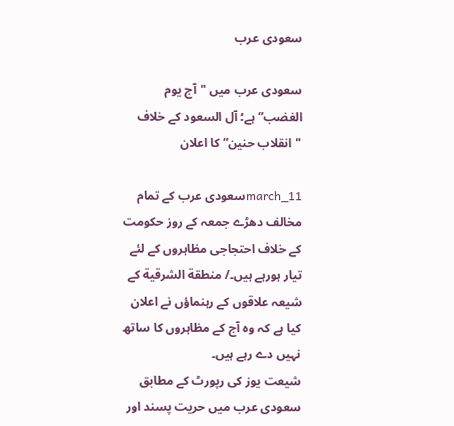سعودی عرب

سعودی عرب میں "آج یوم الغضب” ہے؛ آل السعود کے خلاف "انقلاب حنین” کا اعلان

11_marchسعودی عرب کے تمام مخالف دھڑے جمعہ کے روز حکومت کے خلاف احتجاجی مظاہروں کے لئے تیار ہورہے ہیں۔/ منطقة الشرقیة کے شیعہ علاقوں کے رہنماؤں نے اعلان کیا ہے کہ وہ آج کے مظاہروں کا ساتھ نہیں دے رہے ہیں۔
شیعت یوز کی رپورٹ کے مطابق سعودی عرب میں حریت پسند اور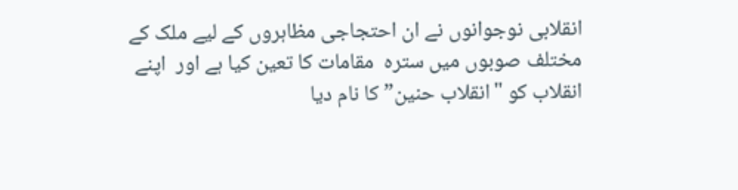انقلابی نوجوانوں نے ان احتجاجی مظاہروں کے لیے ملک کے مختلف صوبوں میں سترہ  مقامات کا تعین کیا ہے اور  اپنے انقلاب کو "انقلاب حنین” کا نام دیا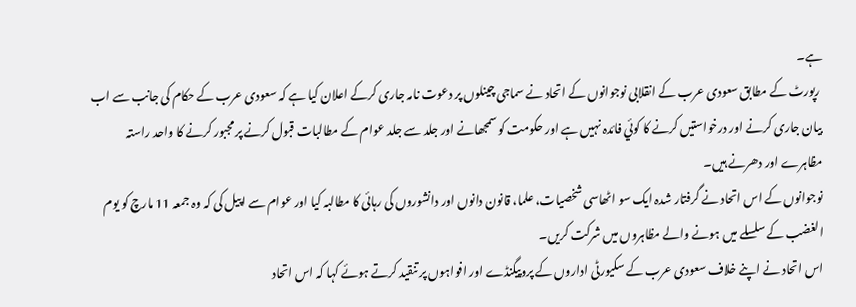ہے۔
 رپورٹ کے مطابق سعودی عرب کے انقلابی نوجوانوں کے اتحاد نے سماجی چینلوں پر دعوت نامہ جاری کرکے اعلان کیا ہے کہ سعودی عرب کے حکام کی جانب سے اب بیان جاری کرنے اور درخواستیں کرنے کا کوئي فائدہ نہیں ہے اور حکومت کو سمجھانے اور جلد سے جلد عوام کے مطالبات قبول کرنے پر مجبور کرنے کا واحد راستہ مظاہرے اور دھرنے ہیں۔
نوجوانوں کے اس اتحاد نے گرفتار شدہ ایک سو اٹھاسی شخصیات، علما، قانون دانوں اور دانشوروں کی رہائی کا مطالبہ کیا اور عوام سے اپیل کی کہ وہ جمعہ 11 مارچ کو یوم الغضب کے سلسلے میں ہونے والے مظاہروں میں شرکت کریں۔
اس اتحاد نے اپنے خلاف سعودی عرب کے سکیورٹی اداروں کے پروپیگنڈے اور افواہوں پر تنقید کرتے ہوئے کہا کہ اس اتحاد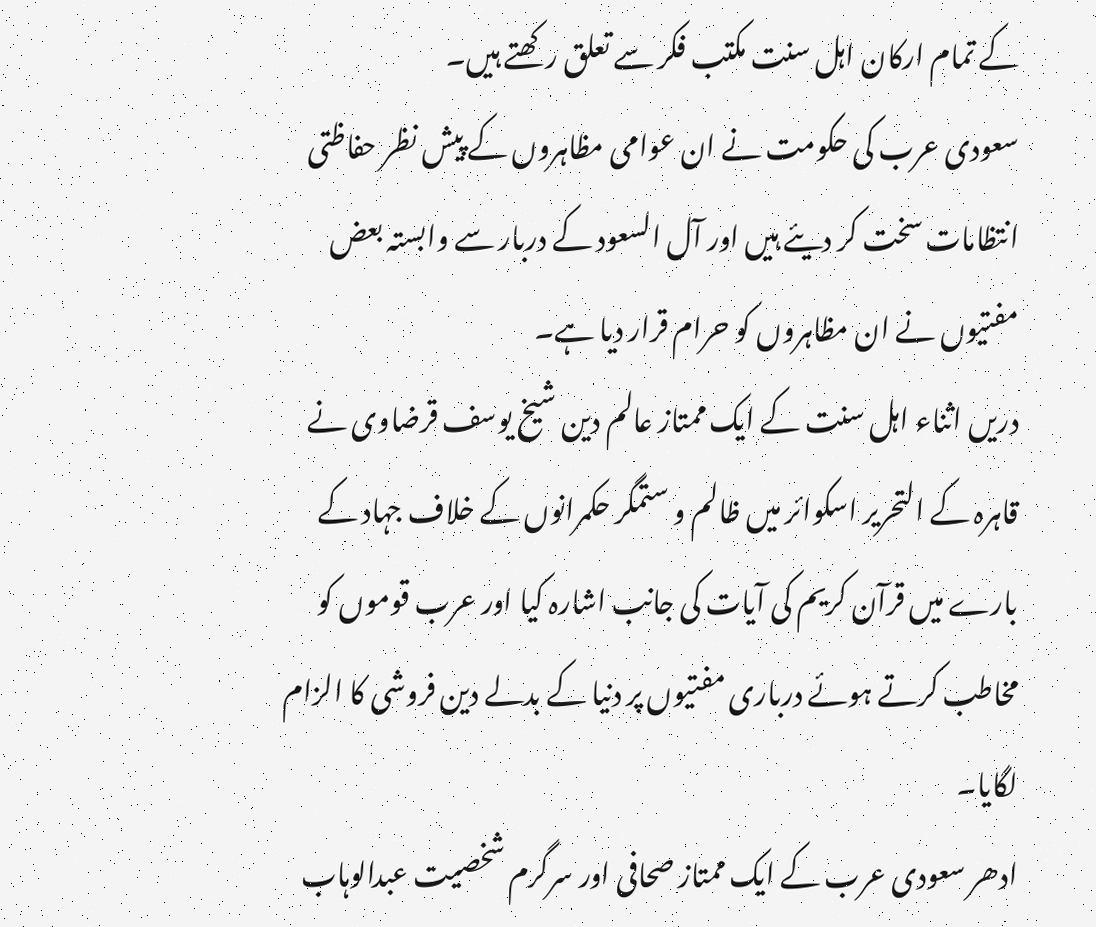کے تمام ارکان اہل سنت مکتب فکر سے تعلق رکھتے ہیں۔
سعودی عرب کی حکومت نے ان عوامی مظاہروں کے پیش نظر حفاظتی انتظامات سخت کر دیئے ہیں اور آل السعود کے دربار سے وابستہ بعض مفتیوں نے ان مظاہروں کو حرام قرار دیا ہے۔
دریں اثناء اہل سنت کے ایک ممتاز عالم دین شیخ یوسف قرضاوی نے قاہرہ کے التحریر اسکوائر میں ظالم و ستمگر حکمرانوں کے خلاف جہاد کے بارے میں قرآن کریم کی آیات کی جانب اشارہ کیا اور عرب قوموں کو مخاطب کرتے ہوئے درباری مفتیوں پر دنیا کے بدلے دین فروشی کا الزام لگایا۔
ادھر سعودی عرب کے ایک ممتاز صحافی اور سرگرم شخصیت عبدالوہاب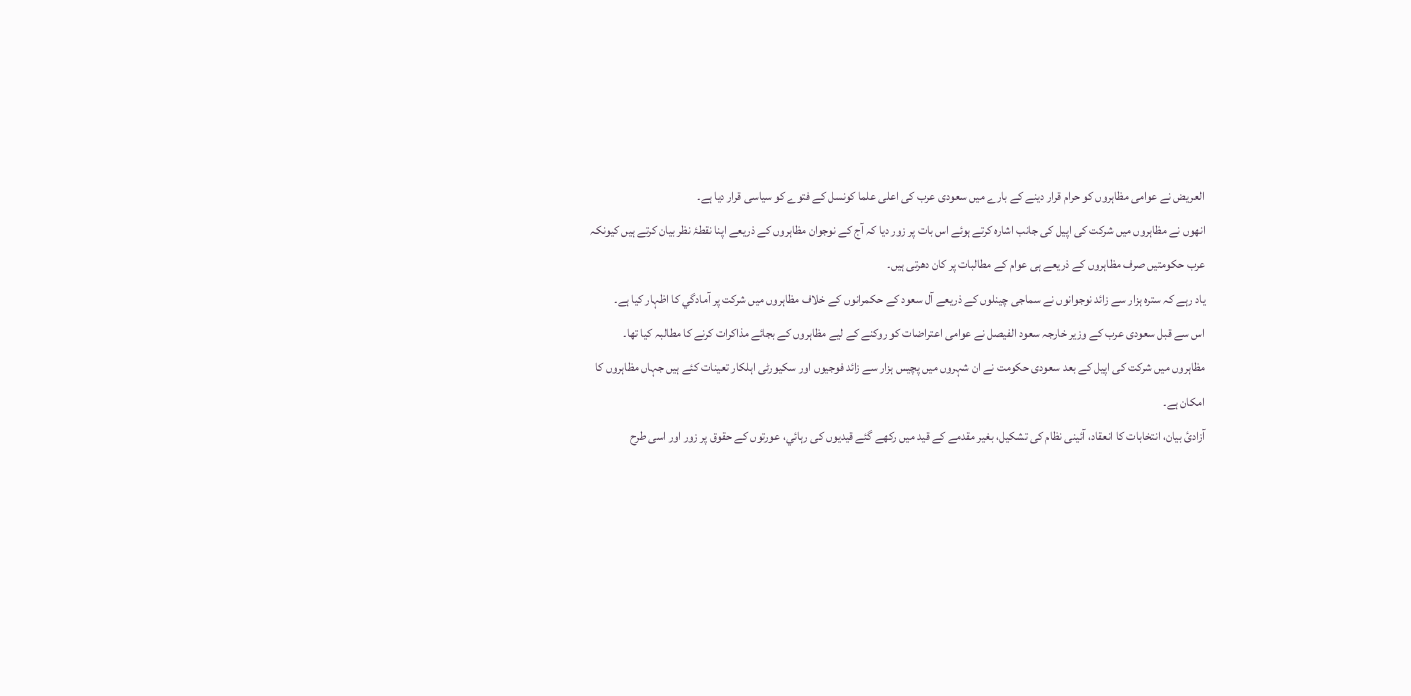العریض نے عوامی مظاہروں کو حرام قرار دینے کے بارے میں سعودی عرب کی اعلی علما کونسل کے فتوے کو سیاسی قرار دیا ہے۔
انھوں نے مظاہروں میں شرکت کی اپیل کی جانب اشارہ کرتے ہوئے اس بات پر زور دیا کہ آج کے نوجوان مظاہروں کے ذریعے اپنا نقطۂ نظر بیان کرتے ہیں کیونکہ عرب حکومتیں صرف مظاہروں کے ذریعے ہی عوام کے مطالبات پر کان دھرتی ہیں۔
یاد رہے کہ سترہ ہزار سے زائد نوجوانوں نے سماجی چینلوں کے ذریعے آل سعود کے حکمرانوں کے خلاف مظاہروں میں شرکت پر آمادگي کا اظہار کیا ہے۔
اس سے قبل سعودی عرب کے وزیر خارجہ سعود الفیصل نے عوامی اعتراضات کو روکنے کے لیے مظاہروں کے بجائے مذاکرات کرنے کا مطالبہ کیا تھا۔
مظاہروں میں شرکت کی اپیل کے بعد سعودی حکومت نے ان شہروں میں پچیس ہزار سے زائد فوجیوں اور سکیورٹی اہلکار تعینات کئے ہیں جہاں مظاہروں کا امکان ہے۔
آزادئ بیان، انتخابات کا انعقاد، آئينی نظام کی تشکیل، بغیر مقدمے کے قید میں رکھے گئے قیدیوں کی رہائي، عورتوں کے حقوق پر زور اور اسی طرح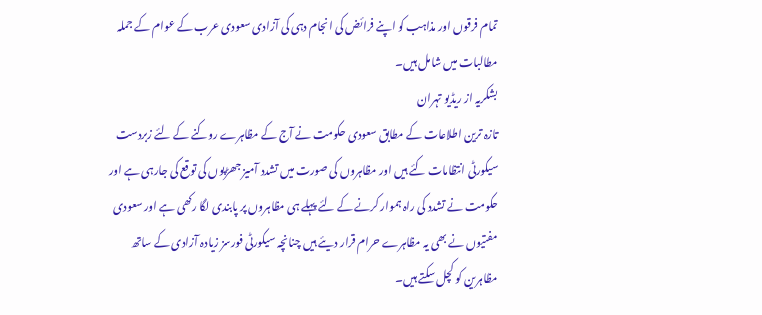تمام فرقوں اور مذاہب کو اپنے فرائض کی انجام دہی کی آزادی سعودی عرب کے عوام کے جملہ مطالبات میں شامل ہیں۔
بشکریہ از ریڈیو تہران
تازہ ترین اطلاعات کے مطابق سعودی حکومت نے آج کے مظاہرے روکنے کے لئے زبردست سیکورٹی انتظامات کئے ہیں اور مظاہروں کی صورت میں تشدد آمیز جھڑپوں کی توقع کی جارہی ہے اور حکومت نے تشدد کی راہ ہموار کرنے کے لئے پہلے ہی مظاہروں پر پابندی لگا رکھی ہے اور سعودی مفتیوں نے بھی یہ مظاہرے حرام قرار دیئے ہیں چنانچہ سیکورٹی فورسز زیادہ آزادی کے ساتھ مظاہرین کو کچل سکتے ہیں۔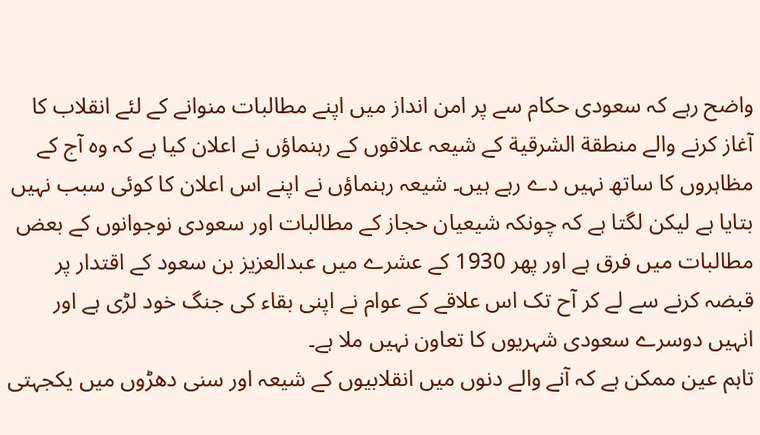واضح رہے کہ سعودی حکام سے پر امن انداز میں اپنے مطالبات منوانے کے لئے انقلاب کا آغاز کرنے والے منطقة الشرقیة کے شیعہ علاقوں کے رہنماؤں نے اعلان کیا ہے کہ وہ آج کے مظاہروں کا ساتھ نہیں دے رہے ہیں۔ شیعہ رہنماؤں نے اپنے اس اعلان کا کوئی سبب نہیں بتایا ہے لیکن لگتا ہے کہ چونکہ شیعیان حجاز کے مطالبات اور سعودی نوجوانوں کے بعض مطالبات میں فرق ہے اور پھر 1930 کے عشرے میں عبدالعزیز بن سعود کے اقتدار پر قبضہ کرنے سے لے کر آح تک اس علاقے کے عوام نے اپنی بقاء کی جنگ خود لڑی ہے اور انہیں دوسرے سعودی شہریوں کا تعاون نہیں ملا ہے۔
تاہم عین ممکن ہے کہ آنے والے دنوں میں انقلابیوں کے شیعہ اور سنی دھڑوں میں یکجہتی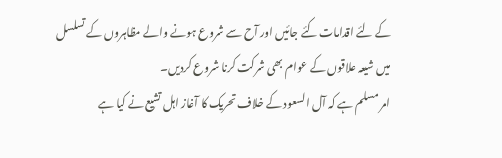کے لئے اقدامات کئے جائیں اور آح سے شروع ہونے والے مظاہروں کے تسلسل میں شیعہ علاقوں کے عوام بھی شرکت کرنا شروع کردیں۔
امر مسلم ہے کہ آل السعود کے خلاف تحریک کا آغاز اہل تشیع نے کیا ہے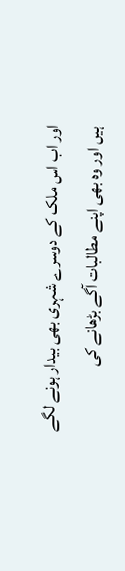اور اب اس ملک کے دوسرے شہری بھی بیدار ہونے لگے ہیں اور وہ بھی اپنے مطالبات آگے بڑھانے کی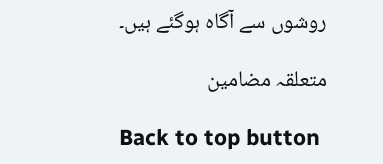روشوں سے آگاہ ہوگئے ہیں۔

متعلقہ مضامین

Back to top button